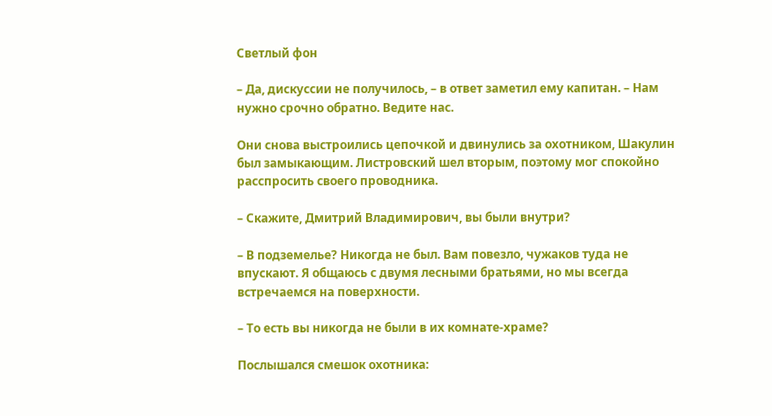Светлый фон

– Да, дискуссии не получилось, – в ответ заметил ему капитан. – Нам нужно срочно обратно. Ведите нас.

Они снова выстроились цепочкой и двинулись за охотником, Шакулин был замыкающим. Листровский шел вторым, поэтому мог спокойно расспросить своего проводника.

– Скажите, Дмитрий Владимирович, вы были внутри?

– В подземелье? Никогда не был. Вам повезло, чужаков туда не впускают. Я общаюсь с двумя лесными братьями, но мы всегда встречаемся на поверхности.

– То есть вы никогда не были в их комнате-храме?

Послышался смешок охотника: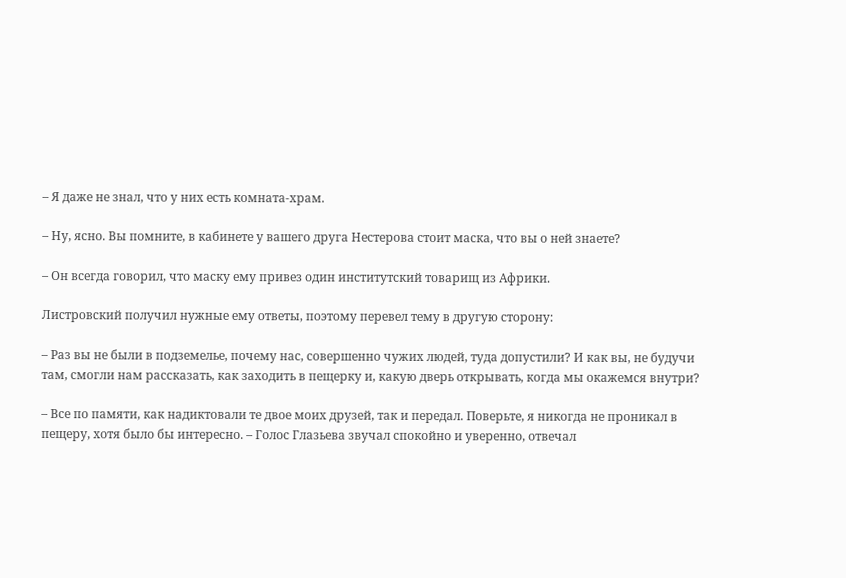– Я даже не знал, что у них есть комната-храм.

– Ну, ясно. Вы помните, в кабинете у вашего друга Нестерова стоит маска, что вы о ней знаете?

– Он всегда говорил, что маску ему привез один институтский товарищ из Африки.

Листровский получил нужные ему ответы, поэтому перевел тему в другую сторону:

– Раз вы не были в подземелье, почему нас, совершенно чужих людей, туда допустили? И как вы, не будучи там, смогли нам рассказать, как заходить в пещерку и, какую дверь открывать, когда мы окажемся внутри?

– Все по памяти, как надиктовали те двое моих друзей, так и передал. Поверьте, я никогда не проникал в пещеру, хотя было бы интересно. – Голос Глазьева звучал спокойно и уверенно, отвечал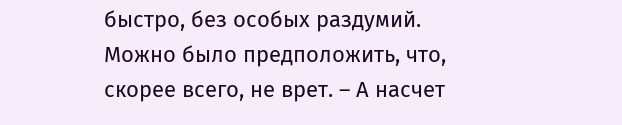быстро, без особых раздумий. Можно было предположить, что, скорее всего, не врет. – А насчет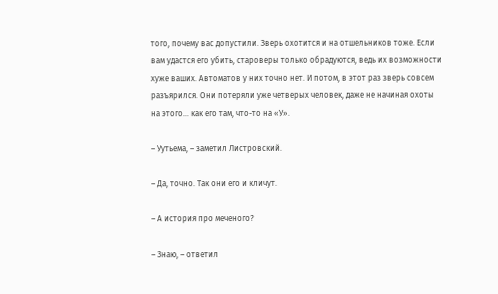того, почему вас допустили. Зверь охотится и на отшельников тоже. Если вам удастся его убить, староверы только обрадуются, ведь их возможности хуже ваших. Автоматов у них точно нет. И потом, в этот раз зверь совсем разъярился. Они потеряли уже четверых человек, даже не начиная охоты на этого… как его там, что-то на «У».

– Уутьема, – заметил Листровский.

– Да, точно. Так они его и кличут.

– А история про меченого?

– Знаю, – ответил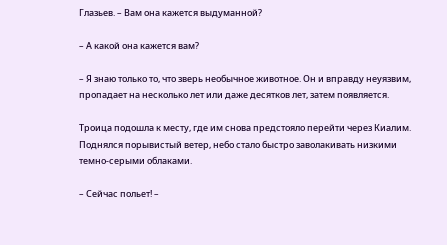Глазьев. – Вам она кажется выдуманной?

– А какой она кажется вам?

– Я знаю только то, что зверь необычное животное. Он и вправду неуязвим, пропадает на несколько лет или даже десятков лет, затем появляется.

Троица подошла к месту, где им снова предстояло перейти через Киалим. Поднялся порывистый ветер, небо стало быстро заволакивать низкими темно-серыми облаками.

– Сейчас польет! –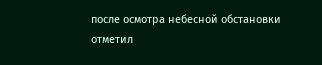после осмотра небесной обстановки отметил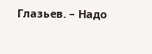Глазьев. – Надо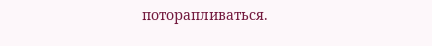поторапливаться.